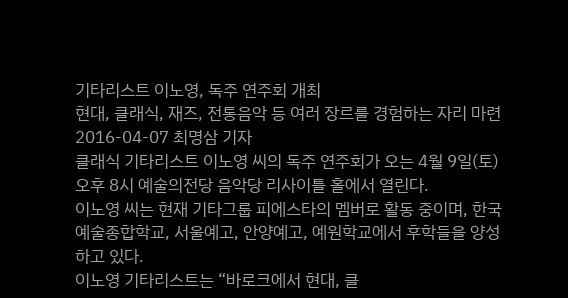기타리스트 이노영, 독주 연주회 개최
현대, 클래식, 재즈, 전통음악 등 여러 장르를 경험하는 자리 마련
2016-04-07 최명삼 기자
클래식 기타리스트 이노영 씨의 독주 연주회가 오는 4월 9일(토) 오후 8시 예술의전당 음악당 리사이틀 홀에서 열린다.
이노영 씨는 현재 기타그룹 피에스타의 멤버로 활동 중이며, 한국예술종합학교, 서울예고, 안양예고, 예원학교에서 후학들을 양성하고 있다.
이노영 기타리스트는 “바로크에서 현대, 클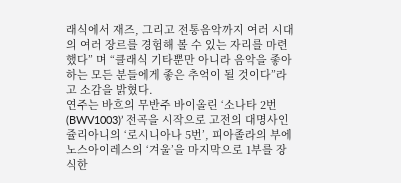래식에서 재즈, 그리고 전통음악까지 여러 시대의 여러 장르를 경험해 볼 수 있는 자리를 마련했다” 며 “클래식 기타뿐만 아니라 음악을 좋아하는 모든 분들에게 좋은 추억이 될 것이다”라고 소감을 밝혔다.
연주는 바흐의 무반주 바이올린 ‘소나타 2번(BWV1003)’ 전곡을 시작으로 고전의 대명사인 쥴리아니의 ‘로시니아나 5번’, 피아졸라의 부에노스아이레스의 ‘겨울’을 마지막으로 1부를 장식한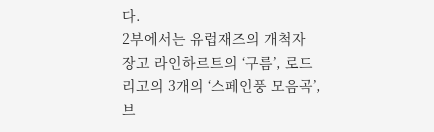다.
2부에서는 유럽재즈의 개척자 장고 라인하르트의 ‘구름’, 로드리고의 3개의 ‘스페인풍 모음곡’, 브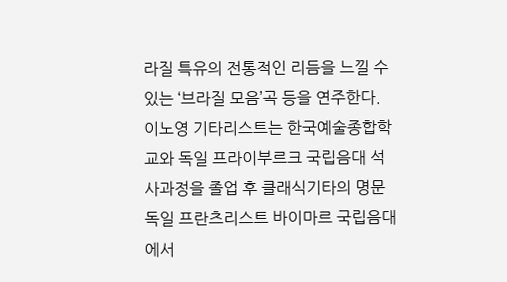라질 특유의 전통적인 리듬을 느낄 수 있는 ‘브라질 모음’곡 등을 연주한다.
이노영 기타리스트는 한국예술종합학교와 독일 프라이부르크 국립음대 석사과정을 졸업 후 클래식기타의 명문 독일 프란츠리스트 바이마르 국립음대에서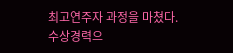최고연주자 과정을 마쳤다.
수상경력으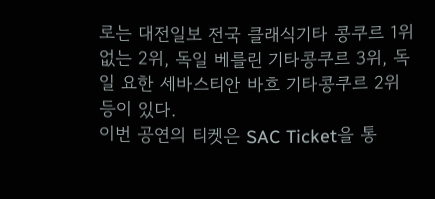로는 대전일보 전국 클래식기타 콩쿠르 1위 없는 2위, 독일 베를린 기타콩쿠르 3위, 독일 요한 세바스티안 바흐 기타콩쿠르 2위 등이 있다.
이번 공연의 티켓은 SAC Ticket을 통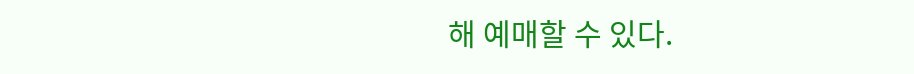해 예매할 수 있다.